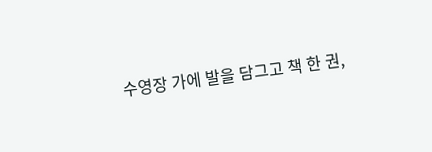수영장 가에 발을 담그고 책 한 권,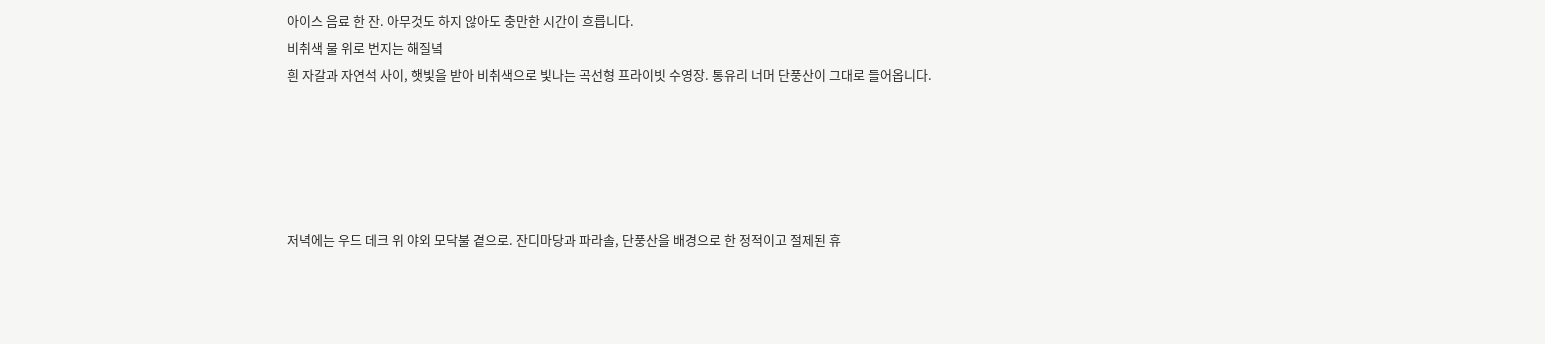아이스 음료 한 잔. 아무것도 하지 않아도 충만한 시간이 흐릅니다.
비취색 물 위로 번지는 해질녘
흰 자갈과 자연석 사이, 햇빛을 받아 비취색으로 빛나는 곡선형 프라이빗 수영장. 통유리 너머 단풍산이 그대로 들어옵니다.





저녁에는 우드 데크 위 야외 모닥불 곁으로. 잔디마당과 파라솔, 단풍산을 배경으로 한 정적이고 절제된 휴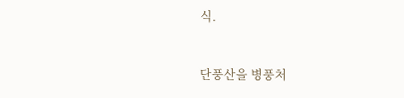식.


단풍산을 병풍처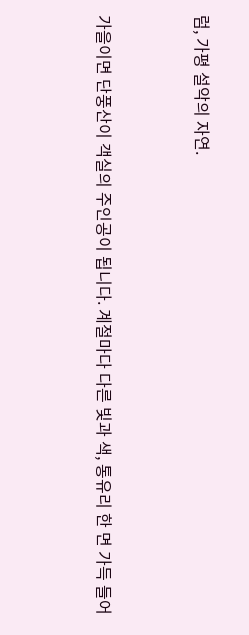럼, 가평 설악의 자연.


가을이면 단풍산이 객실의 주인공이 됩니다. 계절마다 다른 빛과 색, 통유리 한 면 가득 들어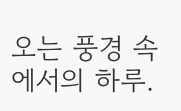오는 풍경 속에서의 하루.